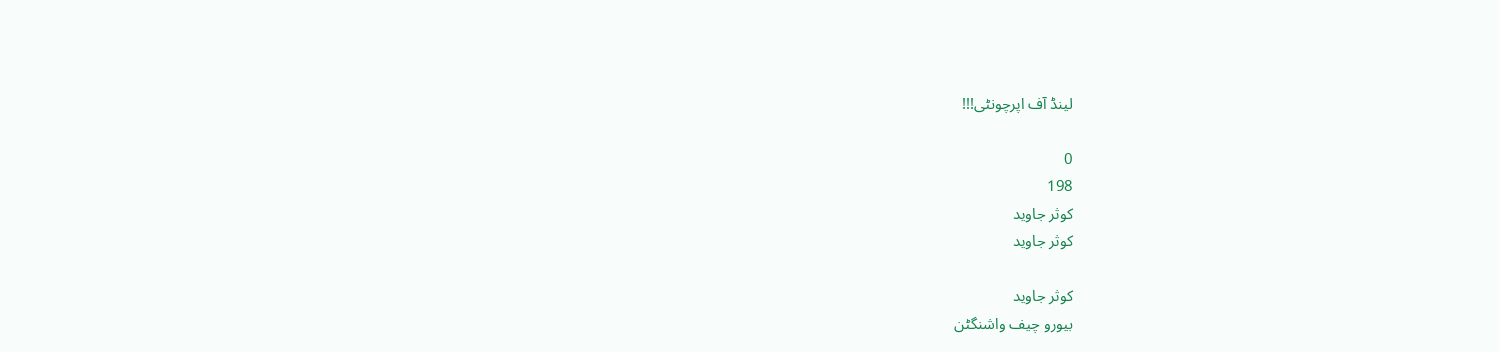لینڈ آف اپرچونٹی!!!

0
198
کوثر جاوید
کوثر جاوید

کوثر جاوید
بیورو چیف واشنگٹن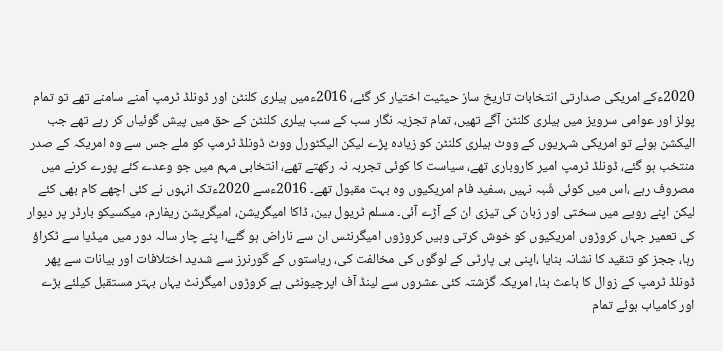2020ءکے امریکی صدارتی انتخابات تاریخ ساز حیثیت اختیار کر گئے، 2016ءمیں ہیلری کلنٹن اور ڈونلڈ ٹرمپ آمنے سامنے تھے تو تمام پولز اور عوامی سرویز میں ہیلری کلنٹن آگے تھیں، تمام تجزیہ نگار سب کے سب ہیلری کلنٹن کے حق میں پیش گوئیاں کر رہے تھے جب الیکشن ہوئے تو امریکی شہریوں کے ووٹ ہیلری کلنٹن کو زیادہ پڑے لیکن الیکٹورل ووٹ ڈونلڈ ٹرمپ کو ملے جس سے وہ امریکہ کے صدر منتخب ہو گئے، ڈونلڈ ٹرمپ امیر کاروباری تھے، سیاست کا کوئی تجربہ نہ رکھتے تھے، انتخابی مہم میں جو وعدے کئے پورے کرنے میں مصروف رہے ،اس میں کوئی شُبہ نہیں ،سفید فام امریکیوں وہ بہت مقبول تھے۔ 2016ءسے 2020ءتک انہوں نے کئی اچھے کام بھی کئے لیکن اپنے رویے میں سختی اور زبان کی تیزی ان کے آڑے آئی۔ مسلم ٹریول بین، ڈاکا امیگریشن، امیگریشن ریفارم، میکسیکو بارڈر پر دیوار کی تعمیر جہاں کروڑوں امریکیوں کو خوش کرتی وہیں کروڑوں امیگرنٹس ان سے ناراض ہو گئے،ا پنے چار سالہ دور میں میڈیا سے ٹکراؤ رہا، ججز کو تنقید کا نشانہ بنایا ،اپنی ہی پارٹی کے لوگوں کی مخالفت کی، ریاستوں کے گورنرز سے شدید اختلافات اور بیانات سے پھر ڈونلڈ ٹرمپ کے زوال کا باعث بنا، امریکہ گزشتہ کئی عشروں سے لینڈ آف اپرچیونٹی ہے کروڑوں امیگرنٹ یہاں بہتر مستقبل کیلئے بڑے اور کامیاب ہوئے تمام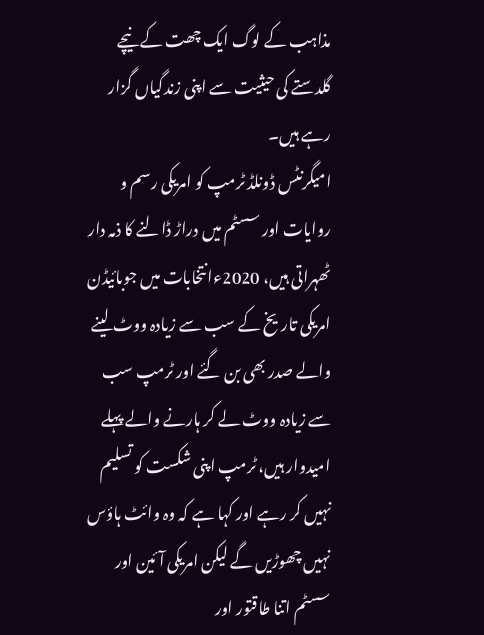مذاہب کے لوگ ایک چھت کے نیچے گلدستے کی حیثیت سے اپنی زندگیاں گزار رہے ہیں۔
امیگرنٹس ڈونلڈ ٹرمپ کو امریکی رسم و روایات اور سسٹم میں دراڑ ڈالنے کا ذمہ دار ٹھہراتی ہیں، 2020ءانتخابات میں جوبائیڈن امریکی تاریخ کے سب سے زیادہ ووٹ لینے والے صدر بھی بن گئے اور ٹرمپ سب سے زیادہ ووٹ لے کر ہارنے والے پہلے امیدوار ہیں، ٹرمپ اپنی شکست کو تسلیم نہیں کر رہے اور کہا ہے کہ وہ وائٹ ہاؤس نہیں چھوڑیں گے لیکن امریکی آئین اور سسٹم اتنا طاقتور اور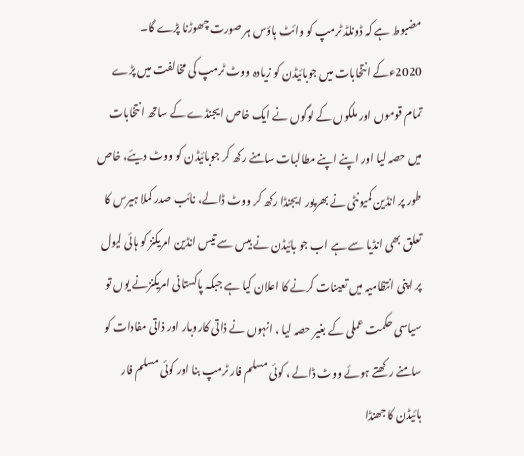مضبوط ہے کہ ڈونلڈ ٹرمپ کو وائٹ ہاؤس ہر صورت چھوڑنا پڑے گا۔ 2020ءکے انتخابات میں جوبائیڈن کو زیادہ ووٹ ٹرمپ کی مخالفت میں پڑے تمام قوموں اور ملکوں کے لوگوں نے ایک خاص ایجنڈے کے ساتھ انتخابات میں حصہ لیا اور اپنے اپنے مطالبات سامنے رکھ کر جوبائیڈن کو ووٹ دیئے، خاص طور پر انڈین کمیونٹی نے بھرپور ایجنڈا رکھ کر ووٹ ڈالے، نائب صدر کملا ہیرس کا تعلق بھی انڈیا سے ہے اب جو بائیڈن نے بیس سے تیس انڈین امریکنز کو ہائی لیول پر اپنی انتظامیہ میں تعینات کرنے کا اعلان کیا ہے جبکہ پاکستانی امریکنزنے یوں تو سیاسی حکمت عملی کے بغیر حصہ لیا ، انہوں نے ذاتی کاروبار اور ذاتی مفادات کو سامنے رکھتے ہوئے ووٹ ڈالے ، کوئی مسلم فار ٹرمپ بنا اور کوئی مسلم فار بائیڈن کا جھنڈا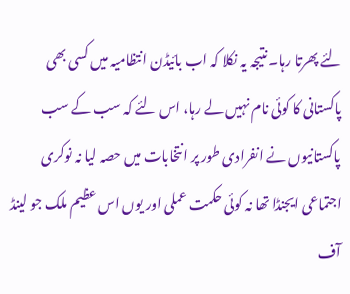لئے پھرتا رہا۔ نتیجہ یہ نکلا کہ اب بائیڈن انتظامیہ میں کسی بھی پاکستانی کا کوئی نام نہیں لے رہا، اس لئے کہ سب کے سب پاکستانیوں نے انفرادی طور پر انتخابات میں حصہ لیا نہ نوکری اجتماعی ایجنڈا تھا نہ کوئی حکمت عملی اور یوں اس عظیم ملک جو لینڈ آف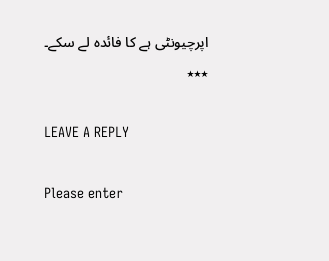اپرچیونٹی ہے کا فائدہ لے سکے۔
٭٭٭

LEAVE A REPLY

Please enter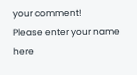your comment!
Please enter your name here